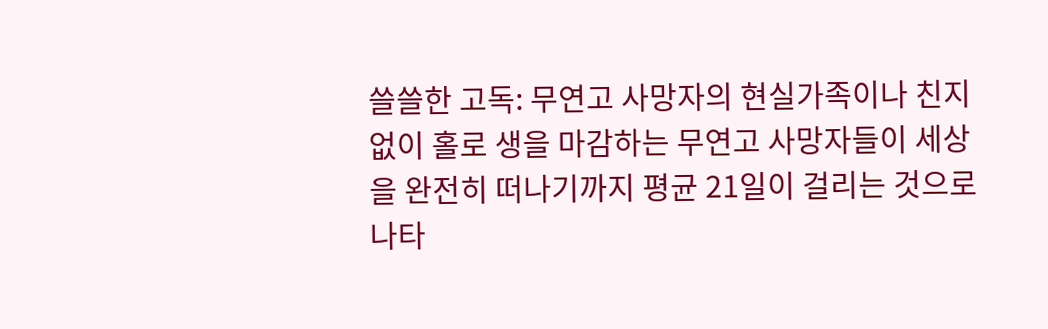쓸쓸한 고독: 무연고 사망자의 현실가족이나 친지 없이 홀로 생을 마감하는 무연고 사망자들이 세상을 완전히 떠나기까지 평균 21일이 걸리는 것으로 나타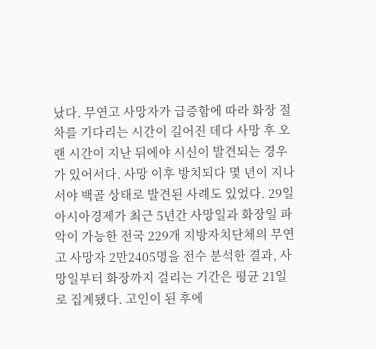났다. 무연고 사망자가 급증함에 따라 화장 절차를 기다리는 시간이 길어진 데다 사망 후 오랜 시간이 지난 뒤에야 시신이 발견되는 경우가 있어서다. 사망 이후 방치되다 몇 년이 지나서야 백골 상태로 발견된 사례도 있었다. 29일 아시아경제가 최근 5년간 사망일과 화장일 파악이 가능한 전국 229개 지방자치단체의 무연고 사망자 2만2405명을 전수 분석한 결과, 사망일부터 화장까지 걸리는 기간은 평균 21일로 집계됐다. 고인이 된 후에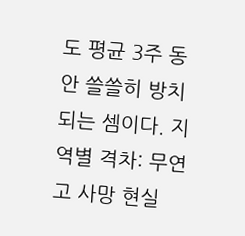도 평균 3주 동안 쓸쓸히 방치되는 셈이다. 지역별 격차: 무연고 사망 현실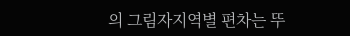의 그림자지역별 편차는 뚜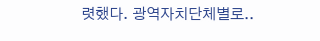렷했다. 광역자치단체별로..